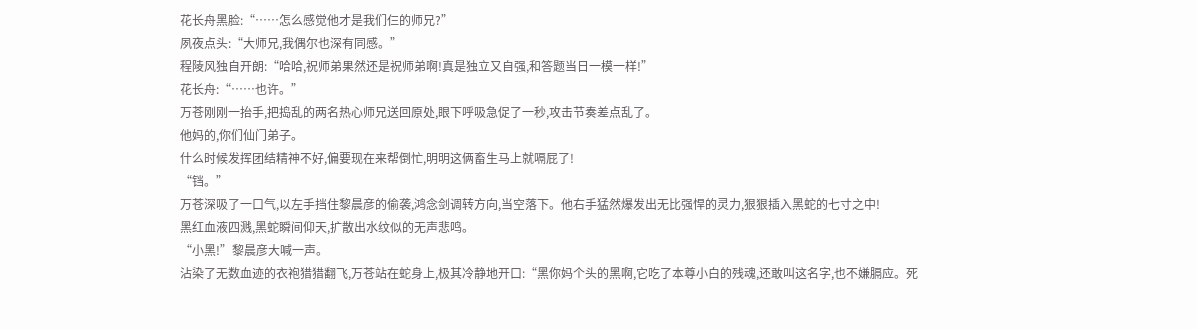花长舟黑脸:“……怎么感觉他才是我们仨的师兄?”
夙夜点头:“大师兄,我偶尔也深有同感。”
程陵风独自开朗:“哈哈,祝师弟果然还是祝师弟啊!真是独立又自强,和答题当日一模一样!”
花长舟:“……也许。”
万苍刚刚一抬手,把捣乱的两名热心师兄送回原处,眼下呼吸急促了一秒,攻击节奏差点乱了。
他妈的,你们仙门弟子。
什么时候发挥团结精神不好,偏要现在来帮倒忙,明明这俩畜生马上就嗝屁了!
“铛。”
万苍深吸了一口气,以左手挡住黎晨彦的偷袭,鸿念剑调转方向,当空落下。他右手猛然爆发出无比强悍的灵力,狠狠插入黑蛇的七寸之中!
黑红血液四溅,黑蛇瞬间仰天,扩散出水纹似的无声悲鸣。
“小黑!”黎晨彦大喊一声。
沾染了无数血迹的衣袍猎猎翻飞,万苍站在蛇身上,极其冷静地开口:“黑你妈个头的黑啊,它吃了本尊小白的残魂,还敢叫这名字,也不嫌膈应。死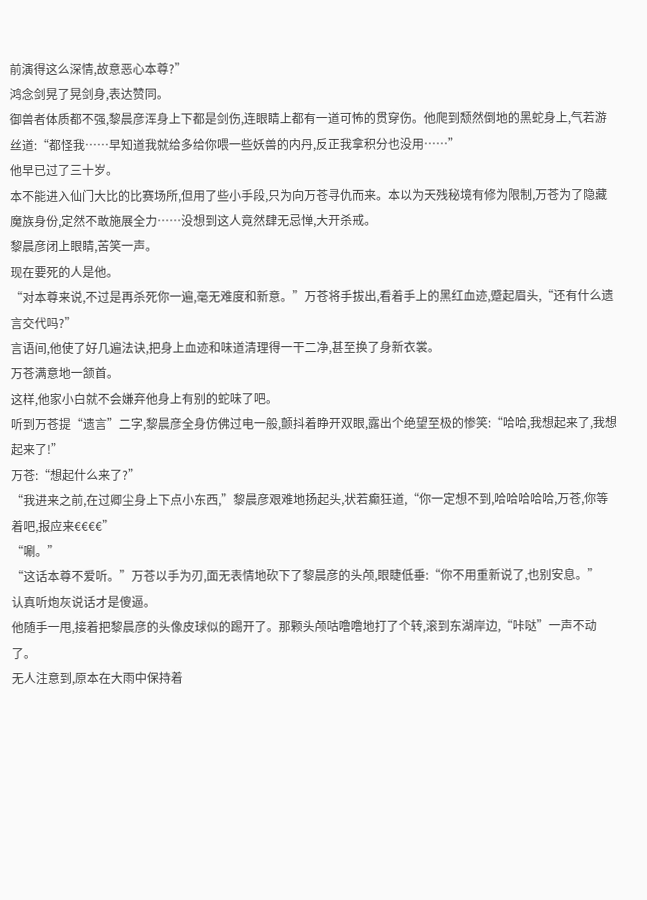前演得这么深情,故意恶心本尊?”
鸿念剑晃了晃剑身,表达赞同。
御兽者体质都不强,黎晨彦浑身上下都是剑伤,连眼睛上都有一道可怖的贯穿伤。他爬到颓然倒地的黑蛇身上,气若游丝道:“都怪我……早知道我就给多给你喂一些妖兽的内丹,反正我拿积分也没用……”
他早已过了三十岁。
本不能进入仙门大比的比赛场所,但用了些小手段,只为向万苍寻仇而来。本以为天残秘境有修为限制,万苍为了隐藏魔族身份,定然不敢施展全力……没想到这人竟然肆无忌惮,大开杀戒。
黎晨彦闭上眼睛,苦笑一声。
现在要死的人是他。
“对本尊来说,不过是再杀死你一遍,毫无难度和新意。”万苍将手拔出,看着手上的黑红血迹,蹙起眉头,“还有什么遗言交代吗?”
言语间,他使了好几遍法诀,把身上血迹和味道清理得一干二净,甚至换了身新衣裳。
万苍满意地一颔首。
这样,他家小白就不会嫌弃他身上有别的蛇味了吧。
听到万苍提“遗言”二字,黎晨彦全身仿佛过电一般,颤抖着睁开双眼,露出个绝望至极的惨笑:“哈哈,我想起来了,我想起来了!”
万苍:“想起什么来了?”
“我进来之前,在过卿尘身上下点小东西,”黎晨彦艰难地扬起头,状若癫狂道,“你一定想不到,哈哈哈哈哈,万苍,你等着吧,报应来€€€€”
“唰。”
“这话本尊不爱听。”万苍以手为刃,面无表情地砍下了黎晨彦的头颅,眼睫低垂:“你不用重新说了,也别安息。”
认真听炮灰说话才是傻逼。
他随手一甩,接着把黎晨彦的头像皮球似的踢开了。那颗头颅咕噜噜地打了个转,滚到东湖岸边,“咔哒”一声不动了。
无人注意到,原本在大雨中保持着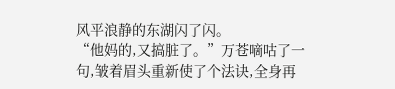风平浪静的东湖闪了闪。
“他妈的,又搞脏了。”万苍嘀咕了一句,皱着眉头重新使了个法诀,全身再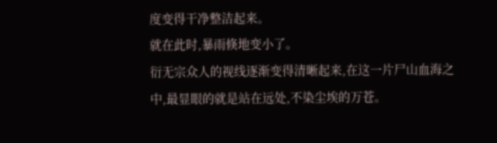度变得干净整洁起来。
就在此时,暴雨倏地变小了。
衍无宗众人的视线逐渐变得清晰起来,在这一片尸山血海之中,最显眼的就是站在远处,不染尘埃的万苍。